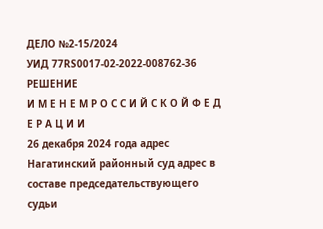ДЕЛО №2-15/2024
УИД 77RS0017-02-2022-008762-36
РЕШЕНИЕ
И М Е Н Е М Р О С С И Й С К О Й Ф Е Д Е Р А Ц И И
26 декабря 2024 года адрес
Нагатинский районный суд адрес в составе председательствующего судьи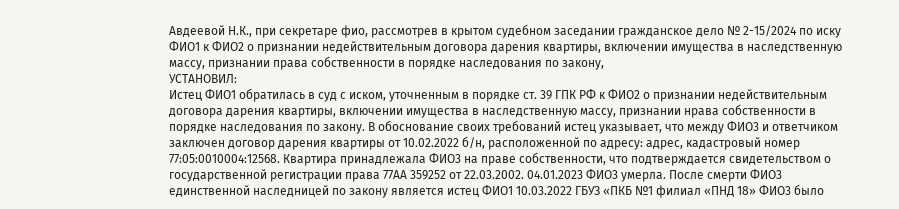Авдеевой Н.К., при секретаре фио, рассмотрев в крытом судебном заседании гражданское дело № 2-15/2024 по иску ФИО1 к ФИО2 о признании недействительным договора дарения квартиры, включении имущества в наследственную массу, признании права собственности в порядке наследования по закону,
УСТАНОВИЛ:
Истец ФИО1 обратилась в суд с иском, уточненным в порядке ст. 39 ГПК РФ к ФИО2 о признании недействительным договора дарения квартиры, включении имущества в наследственную массу, признании нрава собственности в порядке наследования по закону. В обоснование своих требований истец указывает, что между ФИО3 и ответчиком заключен договор дарения квартиры от 10.02.2022 б/н, расположенной по адресу: адрес, кадастровый номер 77:05:0010004:12568. Квартира принадлежала ФИО3 на праве собственности, что подтверждается свидетельством о государственной регистрации права 77АА 359252 от 22.03.2002. 04.01.2023 ФИО3 умерла. После смерти ФИО3 единственной наследницей по закону является истец ФИО1 10.03.2022 ГБУЗ «ПКБ №1 филиал «ПНД 18» ФИО3 было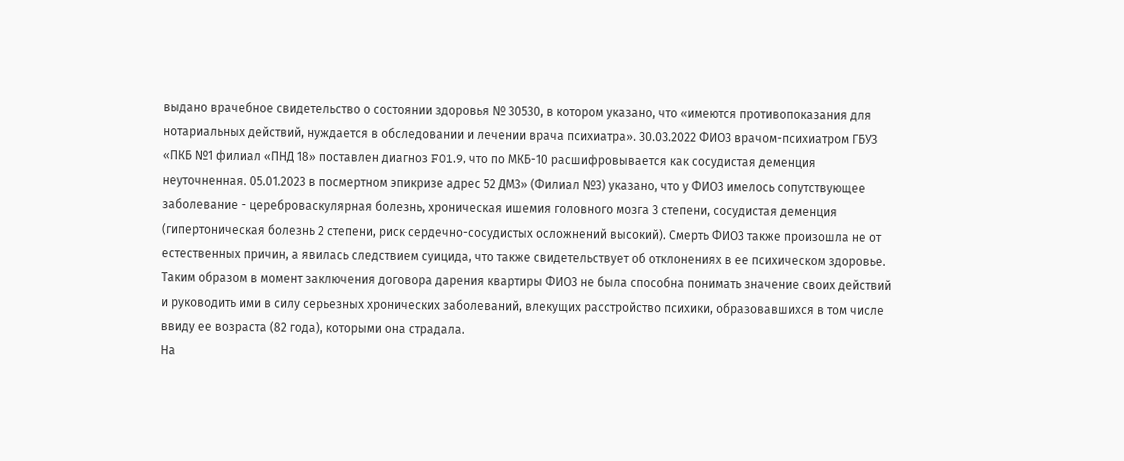выдано врачебное свидетельство о состоянии здоровья № 30530, в котором указано, что «имеются противопоказания для нотариальных действий, нуждается в обследовании и лечении врача психиатра». 30.03.2022 ФИО3 врачом-психиатром ГБУЗ «ПКБ №1 филиал «ПНД 18» поставлен диагноз F01.9, что по МКБ-10 расшифровывается как сосудистая деменция неуточненная. 05.01.2023 в посмертном эпикризе адрес 52 ДМ3» (Филиал №3) указано, что у ФИО3 имелось сопутствующее заболевание - цереброваскулярная болезнь, хроническая ишемия головного мозга 3 степени, сосудистая деменция (гипертоническая болезнь 2 степени, риск сердечно-сосудистых осложнений высокий). Смерть ФИО3 также произошла не от естественных причин, а явилась следствием суицида, что также свидетельствует об отклонениях в ее психическом здоровье. Таким образом в момент заключения договора дарения квартиры ФИО3 не была способна понимать значение своих действий и руководить ими в силу серьезных хронических заболеваний, влекущих расстройство психики, образовавшихся в том числе ввиду ее возраста (82 года), которыми она страдала.
На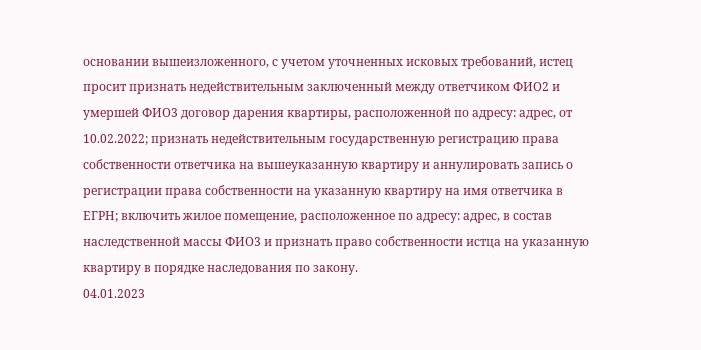основании вышеизложенного, с учетом уточненных исковых требований, истец просит признать недействительным заключенный между ответчиком ФИО2 и умершей ФИО3 договор дарения квартиры, расположенной по адресу: адрес, от 10.02.2022; признать недействительным государственную регистрацию права собственности ответчика на вышеуказанную квартиру и аннулировать запись о регистрации права собственности на указанную квартиру на имя ответчика в ЕГРН; включить жилое помещение, расположенное по адресу: адрес, в состав наследственной массы ФИО3 и признать право собственности истца на указанную квартиру в порядке наследования по закону.
04.01.2023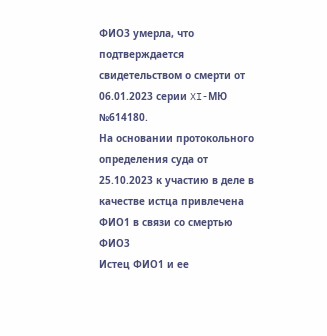ФИО3 умерла, что подтверждается свидетельством о смерти от 06.01.2023 серии XI-МЮ №614180.
На основании протокольного определения суда от 25.10.2023 к участию в деле в качестве истца привлечена ФИО1 в связи со смертью ФИО3
Истец ФИО1 и ее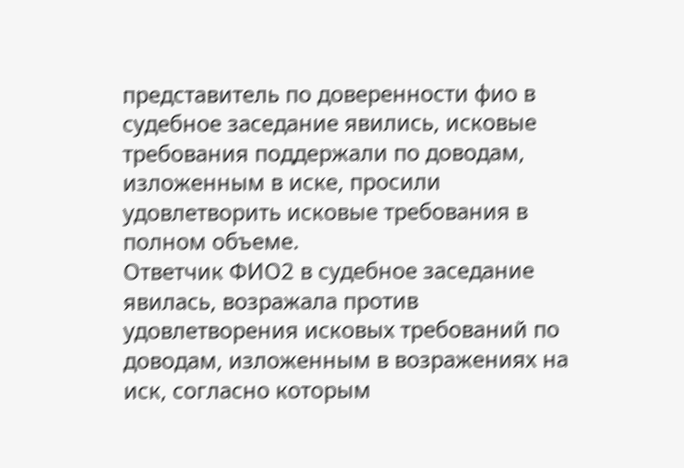представитель по доверенности фио в судебное заседание явились, исковые требования поддержали по доводам, изложенным в иске, просили удовлетворить исковые требования в полном объеме.
Ответчик ФИО2 в судебное заседание явилась, возражала против удовлетворения исковых требований по доводам, изложенным в возражениях на иск, согласно которым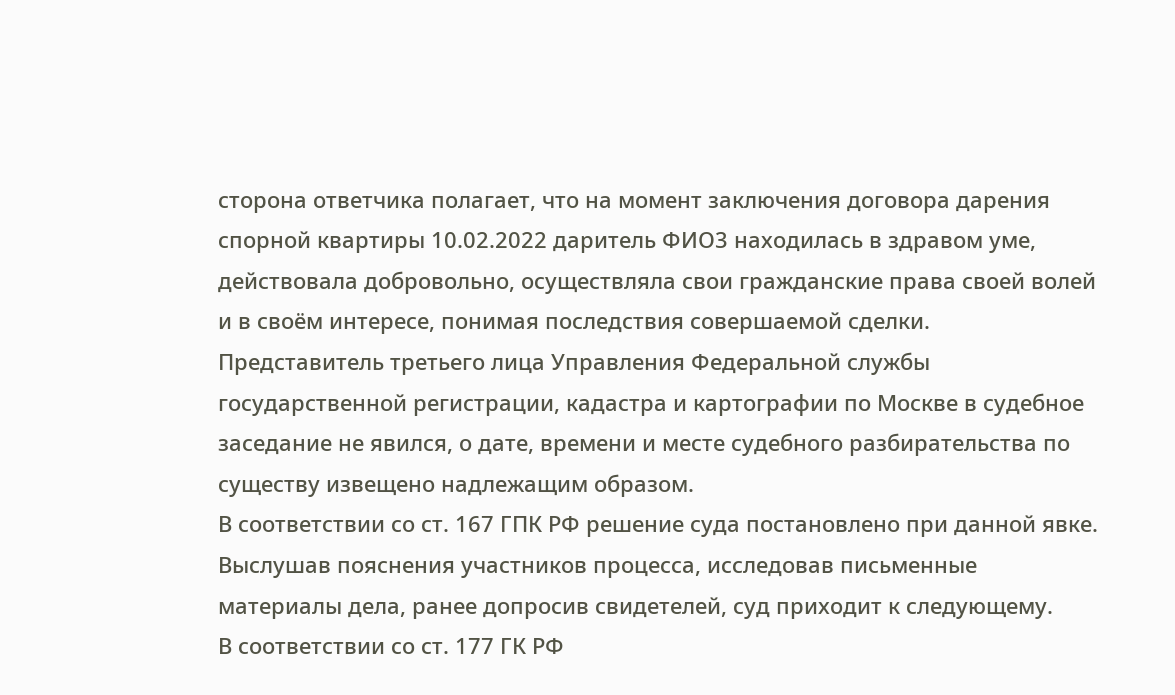сторона ответчика полагает, что на момент заключения договора дарения спорной квартиры 10.02.2022 даритель ФИО3 находилась в здравом уме, действовала добровольно, осуществляла свои гражданские права своей волей и в своём интересе, понимая последствия совершаемой сделки.
Представитель третьего лица Управления Федеральной службы государственной регистрации, кадастра и картографии по Москве в судебное заседание не явился, о дате, времени и месте судебного разбирательства по существу извещено надлежащим образом.
В соответствии со ст. 167 ГПК РФ решение суда постановлено при данной явке.
Выслушав пояснения участников процесса, исследовав письменные материалы дела, ранее допросив свидетелей, суд приходит к следующему.
В соответствии со ст. 177 ГК РФ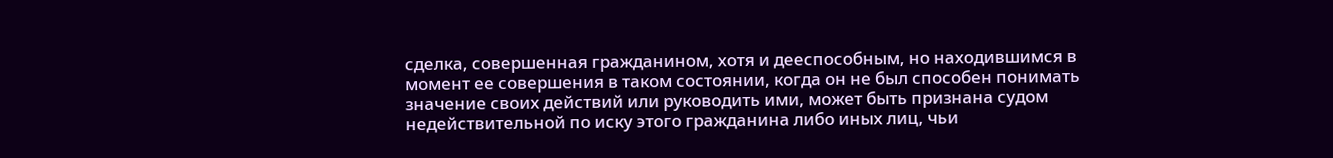сделка, совершенная гражданином, хотя и дееспособным, но находившимся в момент ее совершения в таком состоянии, когда он не был способен понимать значение своих действий или руководить ими, может быть признана судом недействительной по иску этого гражданина либо иных лиц, чьи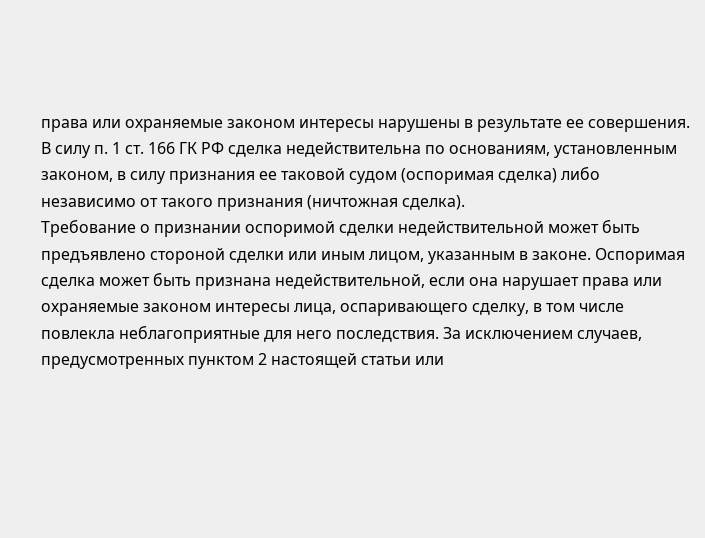права или охраняемые законом интересы нарушены в результате ее совершения.
В силу п. 1 ст. 166 ГК РФ сделка недействительна по основаниям, установленным законом, в силу признания ее таковой судом (оспоримая сделка) либо независимо от такого признания (ничтожная сделка).
Требование о признании оспоримой сделки недействительной может быть предъявлено стороной сделки или иным лицом, указанным в законе. Оспоримая сделка может быть признана недействительной, если она нарушает права или охраняемые законом интересы лица, оспаривающего сделку, в том числе повлекла неблагоприятные для него последствия. За исключением случаев, предусмотренных пунктом 2 настоящей статьи или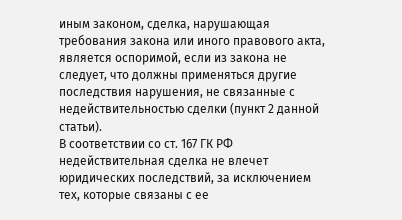иным законом, сделка, нарушающая требования закона или иного правового акта, является оспоримой, если из закона не следует, что должны применяться другие последствия нарушения, не связанные с недействительностью сделки (пункт 2 данной статьи).
В соответствии со ст. 167 ГК РФ недействительная сделка не влечет юридических последствий, за исключением тех, которые связаны с ее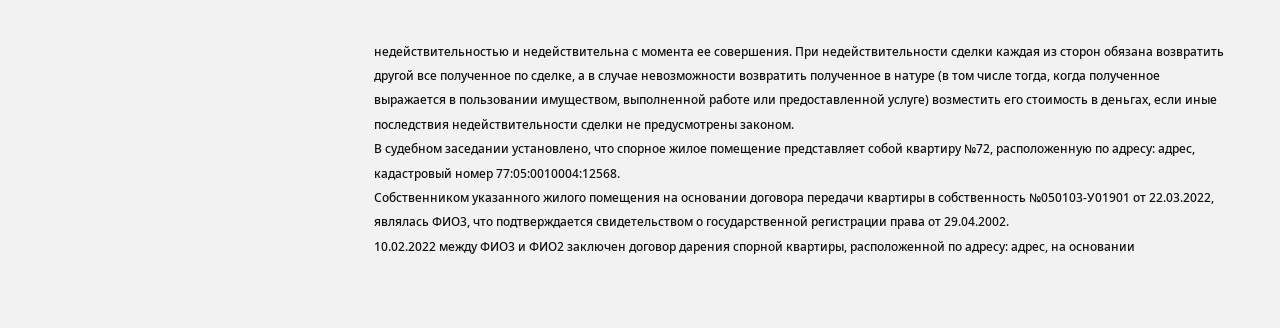недействительностью и недействительна с момента ее совершения. При недействительности сделки каждая из сторон обязана возвратить другой все полученное по сделке, а в случае невозможности возвратить полученное в натуре (в том числе тогда, когда полученное выражается в пользовании имуществом, выполненной работе или предоставленной услуге) возместить его стоимость в деньгах, если иные последствия недействительности сделки не предусмотрены законом.
В судебном заседании установлено, что спорное жилое помещение представляет собой квартиру №72, расположенную по адресу: адрес, кадастровый номер 77:05:0010004:12568.
Собственником указанного жилого помещения на основании договора передачи квартиры в собственность №050103-У01901 от 22.03.2022, являлась ФИО3, что подтверждается свидетельством о государственной регистрации права от 29.04.2002.
10.02.2022 между ФИО3 и ФИО2 заключен договор дарения спорной квартиры, расположенной по адресу: адрес, на основании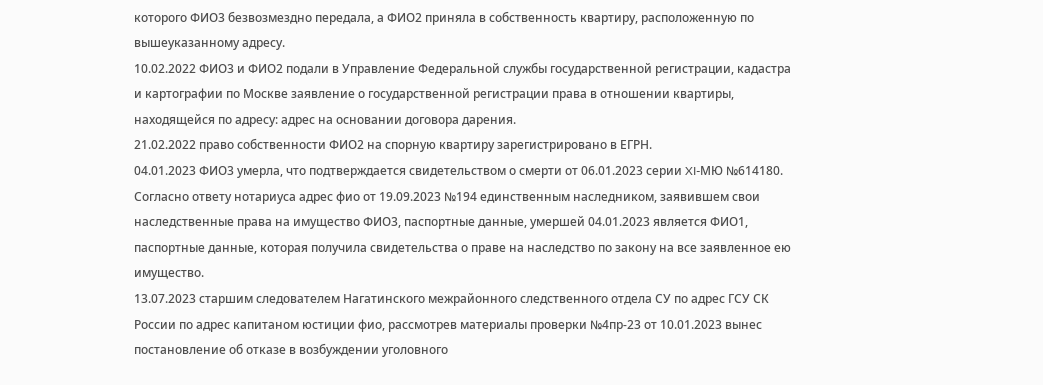которого ФИО3 безвозмездно передала, а ФИО2 приняла в собственность квартиру, расположенную по вышеуказанному адресу.
10.02.2022 ФИО3 и ФИО2 подали в Управление Федеральной службы государственной регистрации, кадастра и картографии по Москве заявление о государственной регистрации права в отношении квартиры, находящейся по адресу: адрес на основании договора дарения.
21.02.2022 право собственности ФИО2 на спорную квартиру зарегистрировано в ЕГРН.
04.01.2023 ФИО3 умерла, что подтверждается свидетельством о смерти от 06.01.2023 серии XI-МЮ №614180.
Согласно ответу нотариуса адрес фио от 19.09.2023 №194 единственным наследником, заявившем свои наследственные права на имущество ФИО3, паспортные данные, умершей 04.01.2023 является ФИО1, паспортные данные, которая получила свидетельства о праве на наследство по закону на все заявленное ею имущество.
13.07.2023 старшим следователем Нагатинского межрайонного следственного отдела СУ по адрес ГСУ СК России по адрес капитаном юстиции фио, рассмотрев материалы проверки №4пр-23 от 10.01.2023 вынес постановление об отказе в возбуждении уголовного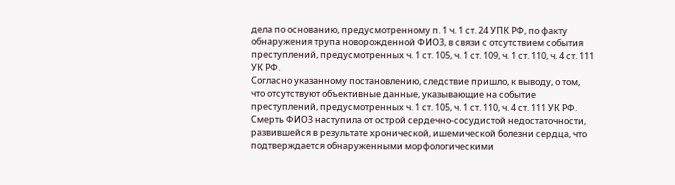дела по основанию, предусмотренному п. 1 ч. 1 ст. 24 УПК РФ, по факту обнаружения трупа новорожденной ФИО3, в связи с отсутствием события преступлений, предусмотренных ч. 1 ст. 105, ч. 1 ст. 109, ч. 1 ст. 110, ч. 4 ст. 111 УК РФ.
Согласно указанному постановлению, следствие пришло, к выводу, о том, что отсутствуют объективные данные, указывающие на событие преступлений, предусмотренных ч. 1 ст. 105, ч. 1 ст. 110, ч. 4 ст. 111 УК РФ. Смерть ФИО3 наступила от острой сердечно-сосудистой недостаточности, развившейся в результате хронической, ишемической болезни сердца, что подтверждается обнаруженными морфологическими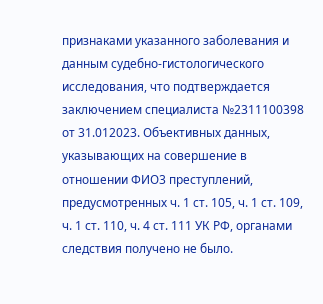признаками указанного заболевания и данным судебно-гистологического исследования, что подтверждается заключением специалиста №2311100398 от 31.012023. Объективных данных, указывающих на совершение в отношении ФИО3 преступлений, предусмотренных ч. 1 ст. 105, ч. 1 ст. 109, ч. 1 ст. 110, ч. 4 ст. 111 УК РФ, органами следствия получено не было.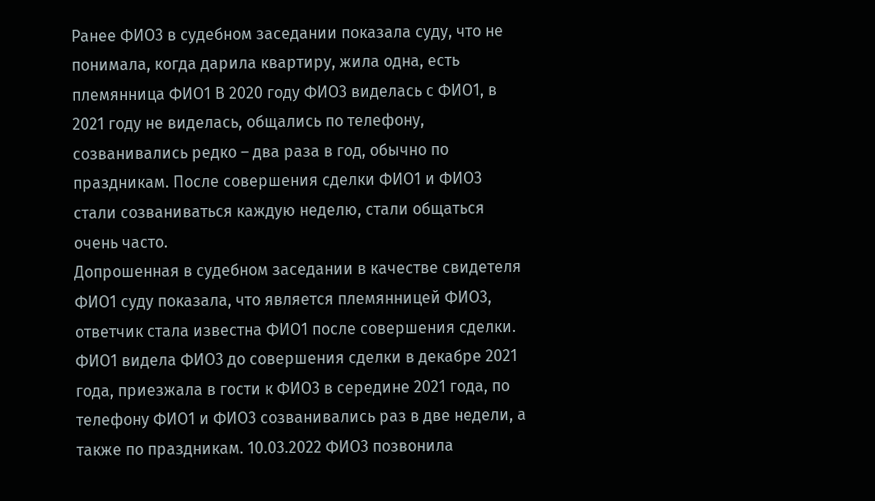Ранее ФИО3 в судебном заседании показала суду, что не понимала, когда дарила квартиру, жила одна, есть племянница ФИО1 В 2020 году ФИО3 виделась с ФИО1, в 2021 году не виделась, общались по телефону, созванивались редко – два раза в год, обычно по праздникам. После совершения сделки ФИО1 и ФИО3 стали созваниваться каждую неделю, стали общаться очень часто.
Допрошенная в судебном заседании в качестве свидетеля ФИО1 суду показала, что является племянницей ФИО3, ответчик стала известна ФИО1 после совершения сделки. ФИО1 видела ФИО3 до совершения сделки в декабре 2021 года, приезжала в гости к ФИО3 в середине 2021 года, по телефону ФИО1 и ФИО3 созванивались раз в две недели, а также по праздникам. 10.03.2022 ФИО3 позвонила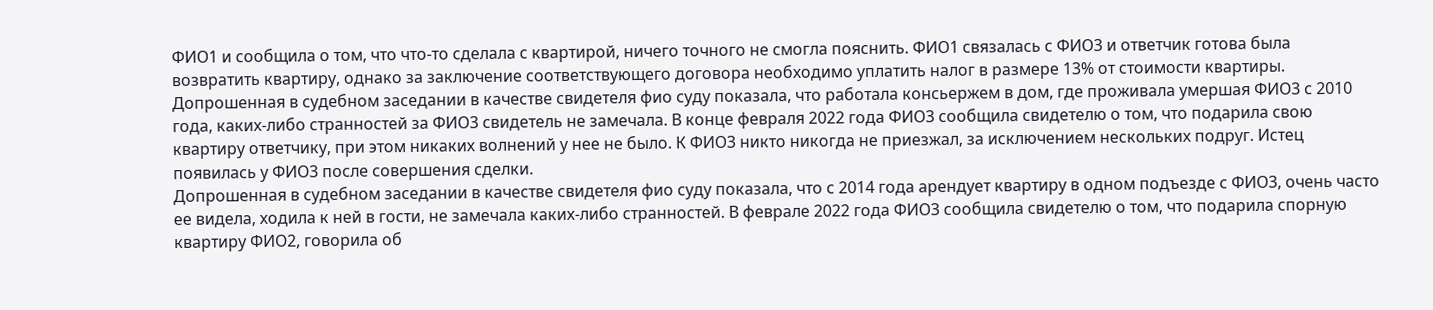ФИО1 и сообщила о том, что что-то сделала с квартирой, ничего точного не смогла пояснить. ФИО1 связалась с ФИО3 и ответчик готова была возвратить квартиру, однако за заключение соответствующего договора необходимо уплатить налог в размере 13% от стоимости квартиры.
Допрошенная в судебном заседании в качестве свидетеля фио суду показала, что работала консьержем в дом, где проживала умершая ФИО3 с 2010 года, каких-либо странностей за ФИО3 свидетель не замечала. В конце февраля 2022 года ФИО3 сообщила свидетелю о том, что подарила свою квартиру ответчику, при этом никаких волнений у нее не было. К ФИО3 никто никогда не приезжал, за исключением нескольких подруг. Истец появилась у ФИО3 после совершения сделки.
Допрошенная в судебном заседании в качестве свидетеля фио суду показала, что с 2014 года арендует квартиру в одном подъезде с ФИО3, очень часто ее видела, ходила к ней в гости, не замечала каких-либо странностей. В феврале 2022 года ФИО3 сообщила свидетелю о том, что подарила спорную квартиру ФИО2, говорила об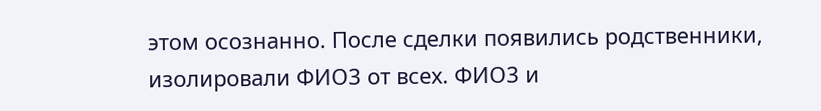этом осознанно. После сделки появились родственники, изолировали ФИО3 от всех. ФИО3 и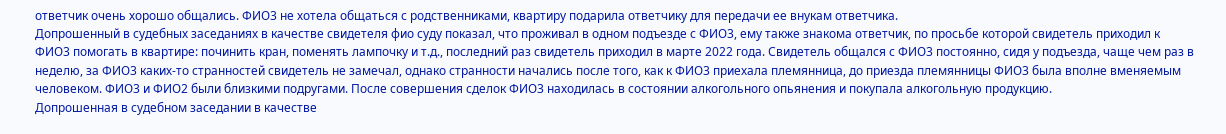ответчик очень хорошо общались. ФИО3 не хотела общаться с родственниками, квартиру подарила ответчику для передачи ее внукам ответчика.
Допрошенный в судебных заседаниях в качестве свидетеля фио суду показал, что проживал в одном подъезде с ФИО3, ему также знакома ответчик, по просьбе которой свидетель приходил к ФИО3 помогать в квартире: починить кран, поменять лампочку и т.д., последний раз свидетель приходил в марте 2022 года. Свидетель общался с ФИО3 постоянно, сидя у подъезда, чаще чем раз в неделю, за ФИО3 каких-то странностей свидетель не замечал, однако странности начались после того, как к ФИО3 приехала племянница, до приезда племянницы ФИО3 была вполне вменяемым человеком. ФИО3 и ФИО2 были близкими подругами. После совершения сделок ФИО3 находилась в состоянии алкогольного опьянения и покупала алкогольную продукцию.
Допрошенная в судебном заседании в качестве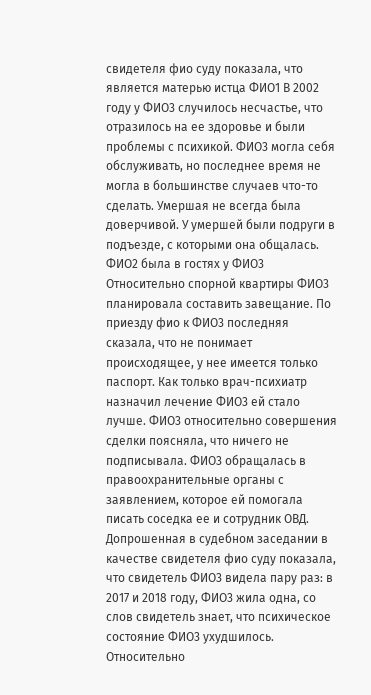свидетеля фио суду показала, что является матерью истца ФИО1 В 2002 году у ФИО3 случилось несчастье, что отразилось на ее здоровье и были проблемы с психикой. ФИО3 могла себя обслуживать, но последнее время не могла в большинстве случаев что-то сделать. Умершая не всегда была доверчивой. У умершей были подруги в подъезде, с которыми она общалась. ФИО2 была в гостях у ФИО3 Относительно спорной квартиры ФИО3 планировала составить завещание. По приезду фио к ФИО3 последняя сказала, что не понимает происходящее, у нее имеется только паспорт. Как только врач-психиатр назначил лечение ФИО3 ей стало лучше. ФИО3 относительно совершения сделки поясняла, что ничего не подписывала. ФИО3 обращалась в правоохранительные органы с заявлением, которое ей помогала писать соседка ее и сотрудник ОВД.
Допрошенная в судебном заседании в качестве свидетеля фио суду показала, что свидетель ФИО3 видела пару раз: в 2017 и 2018 году, ФИО3 жила одна, со слов свидетель знает, что психическое состояние ФИО3 ухудшилось. Относительно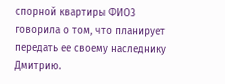спорной квартиры ФИО3 говорила о том, что планирует передать ее своему наследнику Дмитрию.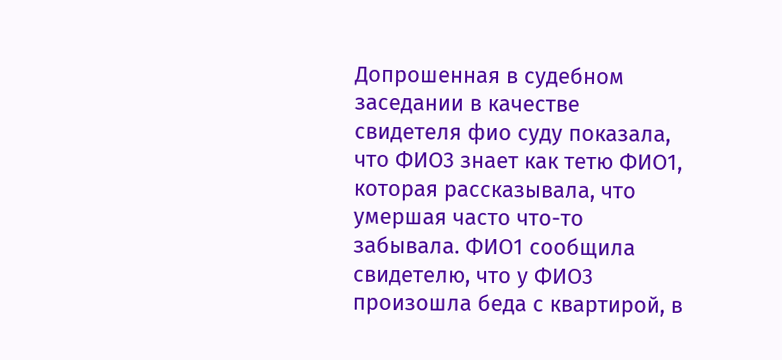Допрошенная в судебном заседании в качестве свидетеля фио суду показала, что ФИО3 знает как тетю ФИО1, которая рассказывала, что умершая часто что-то забывала. ФИО1 сообщила свидетелю, что у ФИО3 произошла беда с квартирой, в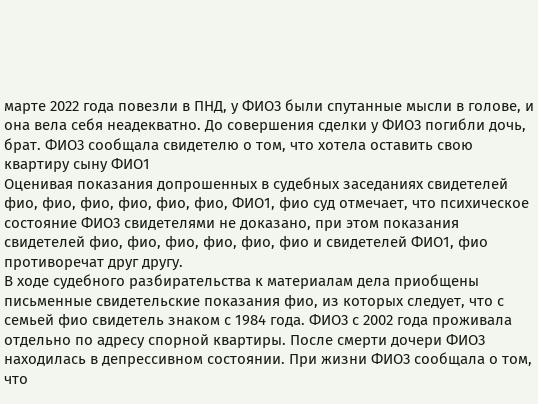марте 2022 года повезли в ПНД, у ФИО3 были спутанные мысли в голове, и она вела себя неадекватно. До совершения сделки у ФИО3 погибли дочь, брат. ФИО3 сообщала свидетелю о том, что хотела оставить свою квартиру сыну ФИО1
Оценивая показания допрошенных в судебных заседаниях свидетелей фио, фио, фио, фио, фио, фио, ФИО1, фио суд отмечает, что психическое состояние ФИО3 свидетелями не доказано, при этом показания свидетелей фио, фио, фио, фио, фио, фио и свидетелей ФИО1, фио противоречат друг другу.
В ходе судебного разбирательства к материалам дела приобщены письменные свидетельские показания фио, из которых следует, что с семьей фио свидетель знаком с 1984 года. ФИО3 с 2002 года проживала отдельно по адресу спорной квартиры. После смерти дочери ФИО3 находилась в депрессивном состоянии. При жизни ФИО3 сообщала о том, что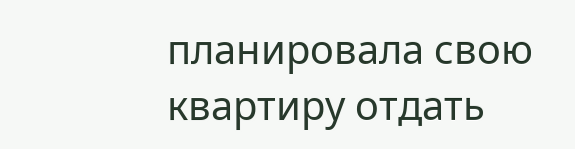планировала свою квартиру отдать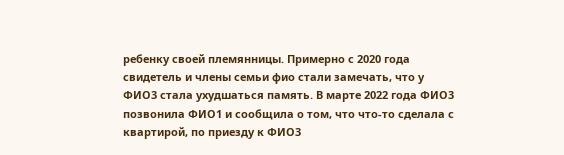ребенку своей племянницы. Примерно с 2020 года свидетель и члены семьи фио стали замечать, что у ФИО3 стала ухудшаться память. В марте 2022 года ФИО3 позвонила ФИО1 и сообщила о том, что что-то сделала с квартирой, по приезду к ФИО3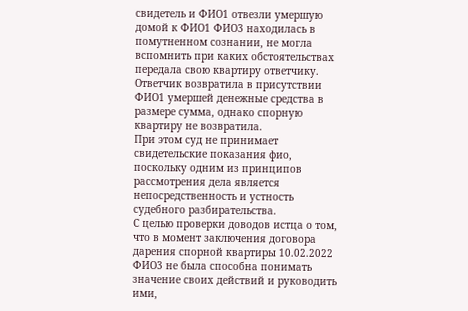свидетель и ФИО1 отвезли умершую домой к ФИО1 ФИО3 находилась в помутненном сознании, не могла вспомнить при каких обстоятельствах передала свою квартиру ответчику. Ответчик возвратила в присутствии ФИО1 умершей денежные средства в размере сумма, однако спорную квартиру не возвратила.
При этом суд не принимает свидетельские показания фио, поскольку одним из принципов рассмотрения дела является непосредственность и устность судебного разбирательства.
С целью проверки доводов истца о том, что в момент заключения договора дарения спорной квартиры 10.02.2022 ФИО3 не была способна понимать значение своих действий и руководить ими,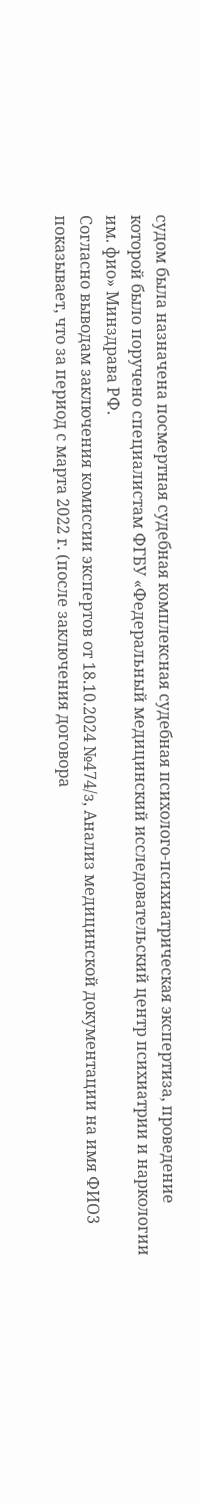судом была назначена посмертная судебная комплексная судебная психолого-психиатрическая экспертиза, проведение которой было поручено специалистам ФГБУ «Федеральный медицинский исследовательский центр психиатрии и наркологии им. фио» Минздрава РФ.
Согласно выводам заключения комиссии экспертов от 18.10.2024 №474/з, Анализ медицинской документации на имя ФИО3 показывает, что за период с марта 2022 г. (после заключения договора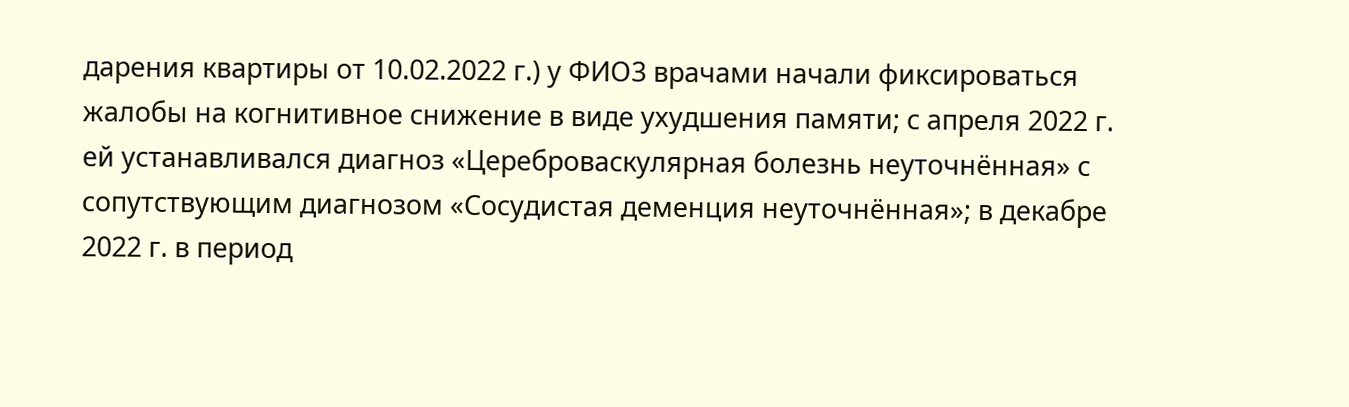дарения квартиры от 10.02.2022 г.) у ФИО3 врачами начали фиксироваться жалобы на когнитивное снижение в виде ухудшения памяти; с апреля 2022 г. ей устанавливался диагноз «Цереброваскулярная болезнь неуточнённая» с сопутствующим диагнозом «Сосудистая деменция неуточнённая»; в декабре 2022 г. в период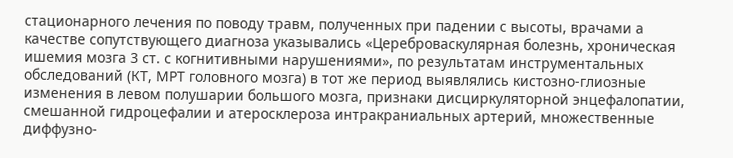стационарного лечения по поводу травм, полученных при падении с высоты, врачами а качестве сопутствующего диагноза указывались «Цереброваскулярная болезнь, хроническая ишемия мозга 3 ст. с когнитивными нарушениями», по результатам инструментальных обследований (КТ, МРТ головного мозга) в тот же период выявлялись кистозно-глиозные изменения в левом полушарии большого мозга, признаки дисциркуляторной энцефалопатии, смешанной гидроцефалии и атеросклероза интракраниальных артерий, множественные диффузно-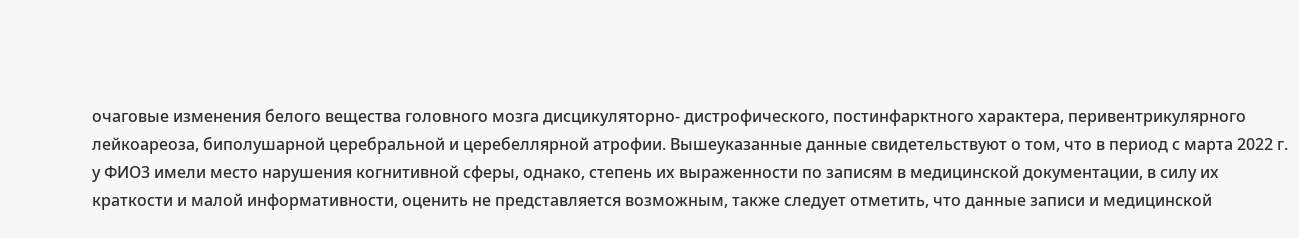очаговые изменения белого вещества головного мозга дисцикуляторно- дистрофического, постинфарктного характера, перивентрикулярного лейкоареоза, биполушарной церебральной и церебеллярной атрофии. Вышеуказанные данные свидетельствуют о том, что в период с марта 2022 г. у ФИО3 имели место нарушения когнитивной сферы, однако, степень их выраженности по записям в медицинской документации, в силу их краткости и малой информативности, оценить не представляется возможным, также следует отметить, что данные записи и медицинской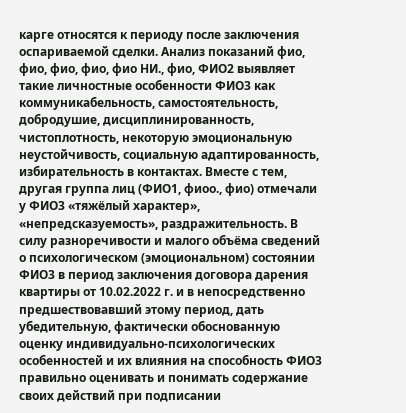карге относятся к периоду после заключения оспариваемой сделки. Анализ показаний фио, фио, фио, фио, фио НИ., фио, ФИО2 выявляет такие личностные особенности ФИО3 как коммуникабельность, самостоятельность, добродушие, дисциплинированность, чистоплотность, некоторую эмоциональную неустойчивость, социальную адаптированность, избирательность в контактах. Вместе с тем, другая группа лиц (ФИО1, фиоо., фио) отмечали у ФИО3 «тяжёлый характер», «непредсказуемость», раздражительность. В силу разноречивости и малого объёма сведений о психологическом (эмоциональном) состоянии ФИО3 в период заключения договора дарения квартиры от 10.02.2022 г. и в непосредственно предшествовавший этому период, дать убедительную, фактически обоснованную оценку индивидуально-психологических особенностей и их влияния на способность ФИО3 правильно оценивать и понимать содержание своих действий при подписании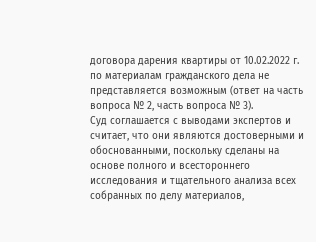договора дарения квартиры от 10.02.2022 г. по материалам гражданского дела не представляется возможным (ответ на часть вопроса № 2, часть вопроса № 3).
Суд соглашается с выводами экспертов и считает, что они являются достоверными и обоснованными, поскольку сделаны на основе полного и всестороннего исследования и тщательного анализа всех собранных по делу материалов,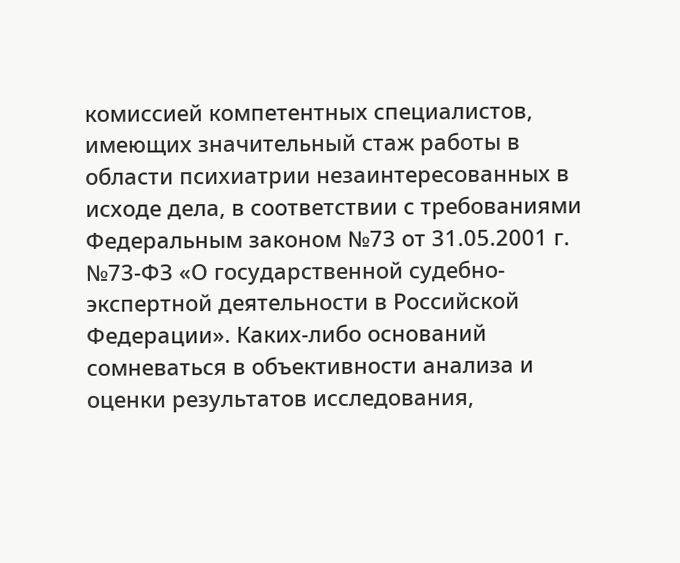комиссией компетентных специалистов, имеющих значительный стаж работы в области психиатрии незаинтересованных в исходе дела, в соответствии с требованиями Федеральным законом №73 от 31.05.2001 г. №73-ФЗ «О государственной судебно-экспертной деятельности в Российской Федерации». Каких-либо оснований сомневаться в объективности анализа и оценки результатов исследования,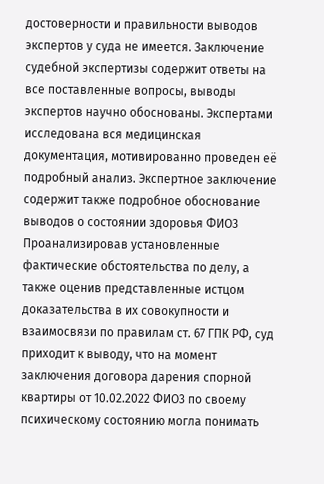достоверности и правильности выводов экспертов у суда не имеется. Заключение судебной экспертизы содержит ответы на все поставленные вопросы, выводы экспертов научно обоснованы. Экспертами исследована вся медицинская документация, мотивированно проведен её подробный анализ. Экспертное заключение содержит также подробное обоснование выводов о состоянии здоровья ФИО3
Проанализировав установленные фактические обстоятельства по делу, а также оценив представленные истцом доказательства в их совокупности и взаимосвязи по правилам ст. 67 ГПК РФ, суд приходит к выводу, что на момент заключения договора дарения спорной квартиры от 10.02.2022 ФИО3 по своему психическому состоянию могла понимать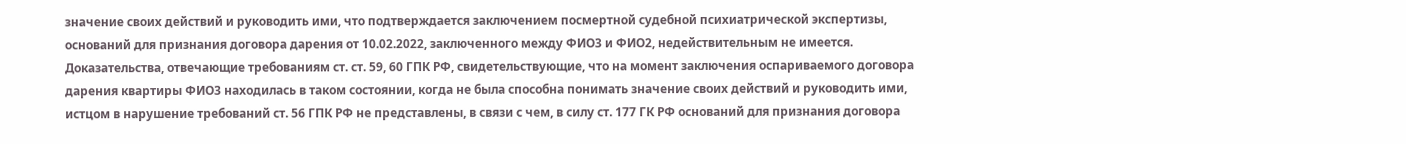значение своих действий и руководить ими, что подтверждается заключением посмертной судебной психиатрической экспертизы, оснований для признания договора дарения от 10.02.2022, заключенного между ФИО3 и ФИО2, недействительным не имеется. Доказательства, отвечающие требованиям ст. ст. 59, 60 ГПК РФ, свидетельствующие, что на момент заключения оспариваемого договора дарения квартиры ФИО3 находилась в таком состоянии, когда не была способна понимать значение своих действий и руководить ими, истцом в нарушение требований ст. 56 ГПК РФ не представлены, в связи с чем, в силу ст. 177 ГК РФ оснований для признания договора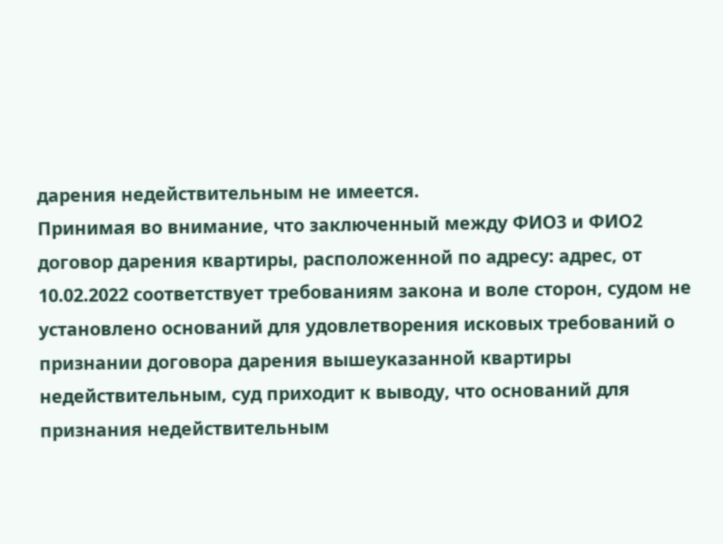дарения недействительным не имеется.
Принимая во внимание, что заключенный между ФИО3 и ФИО2 договор дарения квартиры, расположенной по адресу: адрес, от 10.02.2022 соответствует требованиям закона и воле сторон, судом не установлено оснований для удовлетворения исковых требований о признании договора дарения вышеуказанной квартиры недействительным, суд приходит к выводу, что оснований для признания недействительным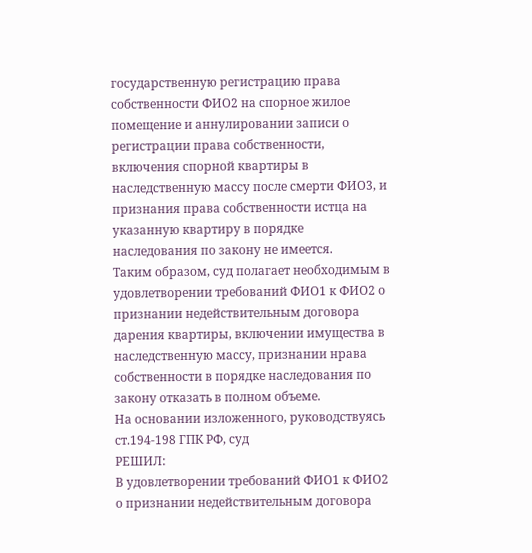государственную регистрацию права собственности ФИО2 на спорное жилое помещение и аннулировании записи о регистрации права собственности, включения спорной квартиры в наследственную массу после смерти ФИО3, и признания права собственности истца на указанную квартиру в порядке наследования по закону не имеется.
Таким образом, суд полагает необходимым в удовлетворении требований ФИО1 к ФИО2 о признании недействительным договора дарения квартиры, включении имущества в наследственную массу, признании нрава собственности в порядке наследования по закону отказать в полном объеме.
На основании изложенного, руководствуясь ст.194-198 ГПК РФ, суд
РЕШИЛ:
В удовлетворении требований ФИО1 к ФИО2 о признании недействительным договора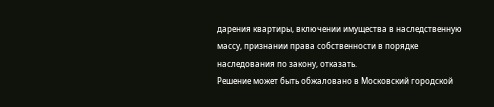дарения квартиры, включении имущества в наследственную массу, признании права собственности в порядке наследования по закону, отказать.
Решение может быть обжаловано в Московский городской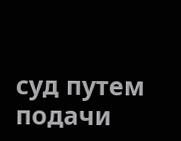суд путем подачи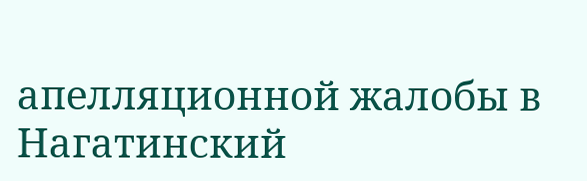апелляционной жалобы в Нагатинский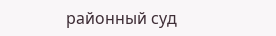районный суд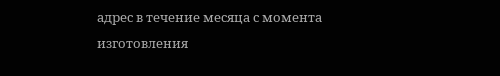адрес в течение месяца с момента изготовления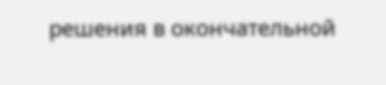решения в окончательной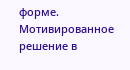форме.
Мотивированное решение в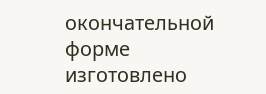окончательной форме изготовлено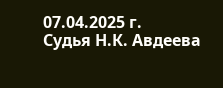07.04.2025 г.
Судья Н.К. Авдеева